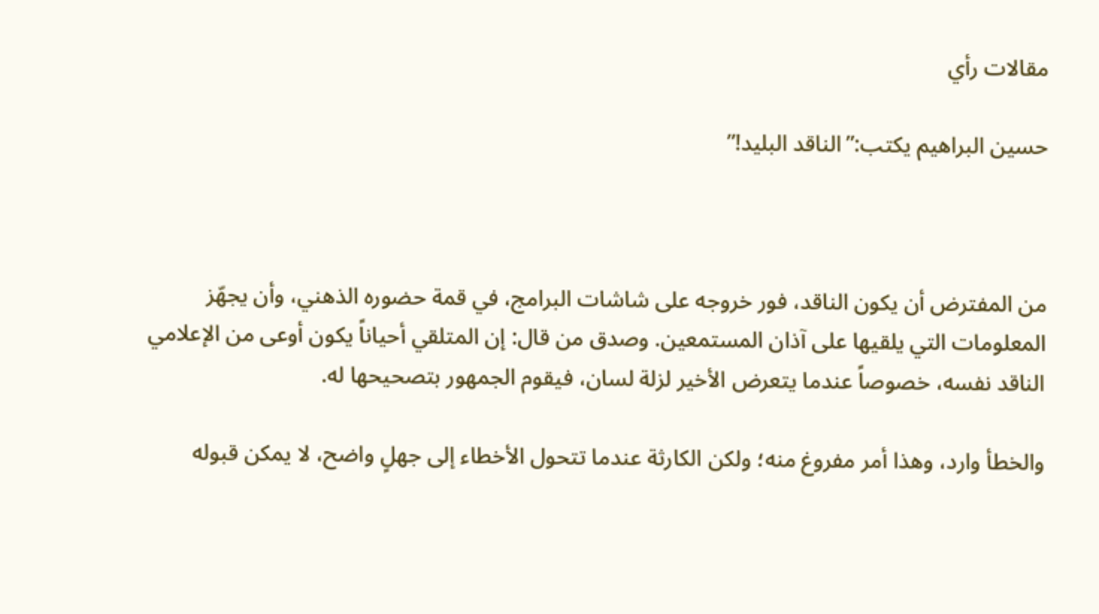مقالات رأي

حسين البراهيم يكتب:”الناقد البليد!”



من المفترض أن يكون الناقد، فور خروجه على شاشات البرامج، في قمة حضوره الذهني، وأن يجهّز المعلومات التي يلقيها على آذان المستمعين. وصدق من قال: إن المتلقي أحياناً يكون أوعى من الإعلامي الناقد نفسه، خصوصاً عندما يتعرض الأخير لزلة لسان، فيقوم الجمهور بتصحيحها له.

والخطأ وارد، وهذا أمر مفروغ منه؛ ولكن الكارثة عندما تتحول الأخطاء إلى جهلٍ واضح، لا يمكن قبوله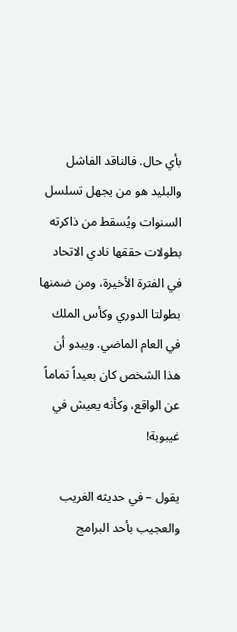بأي حال. فالناقد الفاشل والبليد هو من يجهل تسلسل السنوات ويُسقط من ذاكرته بطولات حققها نادي الاتحاد في الفترة الأخيرة، ومن ضمنها بطولتا الدوري وكأس الملك في العام الماضي. ويبدو أن هذا الشخص كان بعيداً تماماً عن الواقع، وكأنه يعيش في غيبوبة!

يقول – في حديثه الغريب والعجيب بأحد البرامج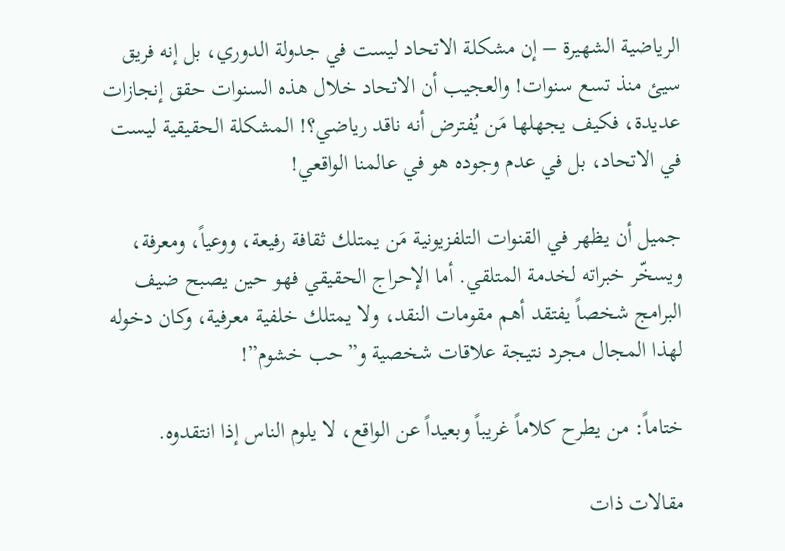الرياضية الشهيرة – إن مشكلة الاتحاد ليست في جدولة الدوري، بل إنه فريق سيئ منذ تسع سنوات! والعجيب أن الاتحاد خلال هذه السنوات حقق إنجازات عديدة، فكيف يجهلها مَن يُفترض أنه ناقد رياضي؟! المشكلة الحقيقية ليست في الاتحاد، بل في عدم وجوده هو في عالمنا الواقعي!

جميل أن يظهر في القنوات التلفزيونية مَن يمتلك ثقافة رفيعة، ووعياً، ومعرفة، ويسخّر خبراته لخدمة المتلقي. أما الإحراج الحقيقي فهو حين يصبح ضيف البرامج شخصاً يفتقد أهم مقومات النقد، ولا يمتلك خلفية معرفية، وكان دخوله لهذا المجال مجرد نتيجة علاقات شخصية و”حب خشوم”!

ختاماً: من يطرح كلاماً غريباً وبعيداً عن الواقع، لا يلوم الناس إذا انتقدوه.

مقالات ذات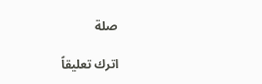صلة

اترك تعليقاً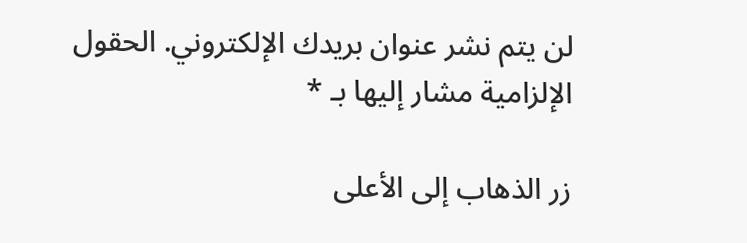لن يتم نشر عنوان بريدك الإلكتروني. الحقول الإلزامية مشار إليها بـ *

زر الذهاب إلى الأعلى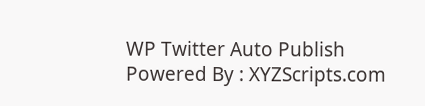WP Twitter Auto Publish Powered By : XYZScripts.com